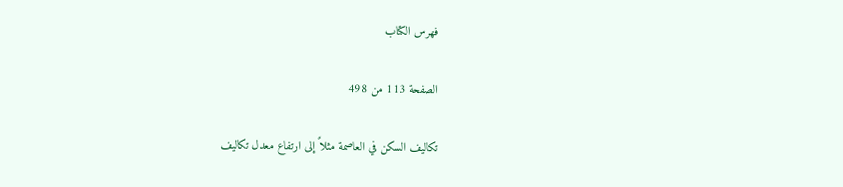فهرس الكتاب

الصفحة 113 من 498

تكاليف السكن في العاصمة مثلاً إلى ارتفاع معدل تكاليف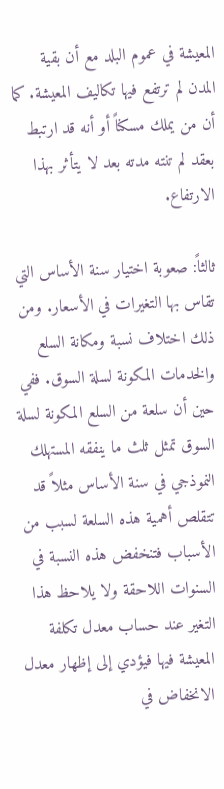المعيشة في عموم البلد مع أن بقية المدن لم ترتفع فيها تكاليف المعيشة. كما أن من يملك مسكناً أو أنه قد ارتبط بعقد لم تنته مدته بعد لا يتأثر بهذا الارتفاع.

ثالثاً: صعوبة اختيار سنة الأساس التي تقاس بها التغيرات في الأسعار. ومن ذلك اختلاف نسبة ومكانة السلع والخدمات المكونة لسلة السوق. ففي حين أن سلعة من السلع المكونة لسلة السوق تمثل ثلث ما ينفقه المستهلك النموذجي في سنة الأساس مثلاً قد تتقلص أهمية هذه السلعة لسبب من الأسباب فتنخفض هذه النسبة في السنوات اللاحقة ولا يلاحظ هذا التغير عند حساب معدل تكلفة المعيشة فيها فيؤدي إلى إظهار معدل الانخفاض في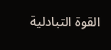القوة التبادلية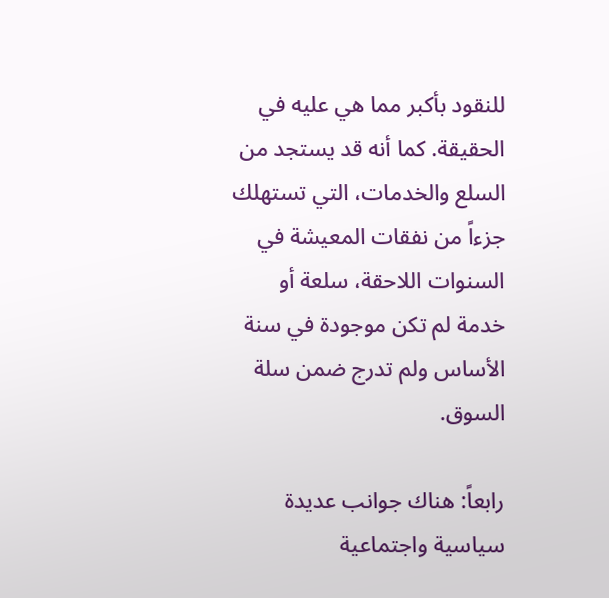للنقود بأكبر مما هي عليه في الحقيقة. كما أنه قد يستجد من السلع والخدمات، التي تستهلك جزءاً من نفقات المعيشة في السنوات اللاحقة، سلعة أو خدمة لم تكن موجودة في سنة الأساس ولم تدرج ضمن سلة السوق.

رابعاً: هناك جوانب عديدة سياسية واجتماعية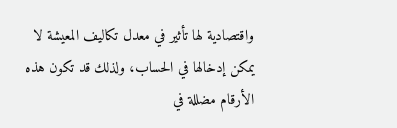واقتصادية لها تأثير في معدل تكاليف المعيشة لا يمكن إدخالها في الحساب، ولذلك قد تكون هذه الأرقام مضللة في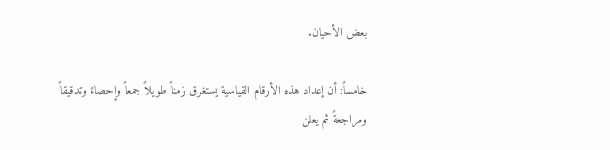بعض الأحيان.

خامساً: أن إعداد هذه الأرقام القياسية يستغرق زمناً طويلاً جمعاً وإحصاءً وتدقيقاً ومراجعةً ثم يعلن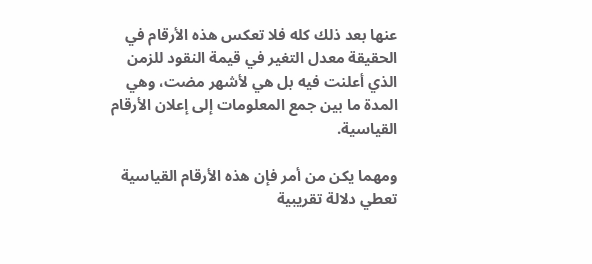عنها بعد ذلك كله فلا تعكس هذه الأرقام في الحقيقة معدل التغير في قيمة النقود للزمن الذي أعلنت فيه بل هي لأشهر مضت، وهي المدة ما بين جمع المعلومات إلى إعلان الأرقام القياسية.

ومهما يكن من أمر فإن هذه الأرقام القياسية تعطي دلالة تقريبية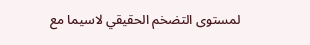لمستوى التضخم الحقيقي لاسيما مع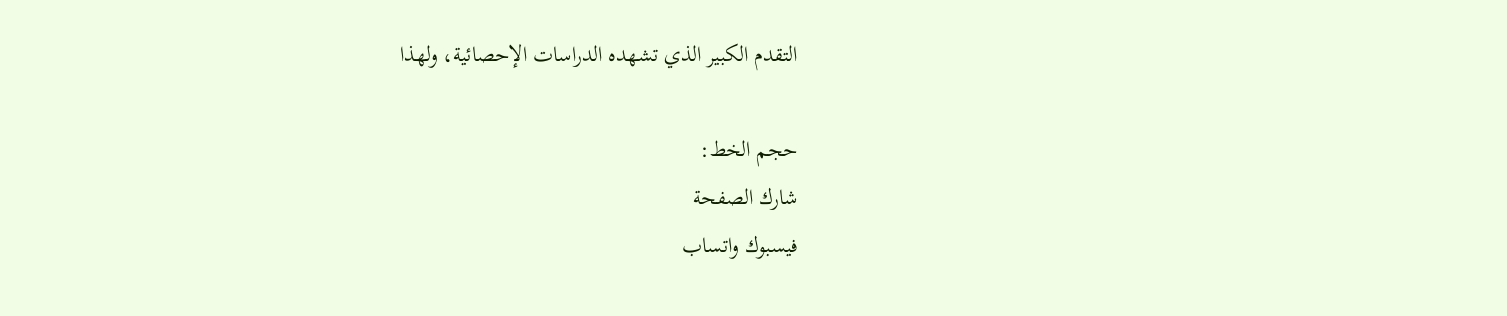التقدم الكبير الذي تشهده الدراسات الإحصائية، ولهذا

حجم الخط:
شارك الصفحة
فيسبوك واتساب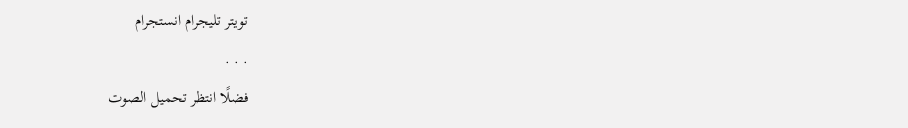تويتر تليجرام انستجرام
. . .
فضلًا انتظر تحميل الصوت